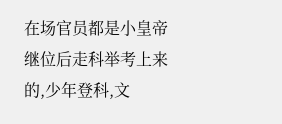在场官员都是小皇帝继位后走科举考上来的,少年登科,文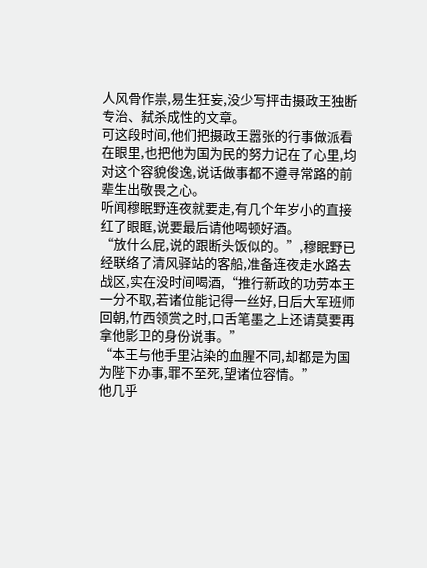人风骨作祟,易生狂妄,没少写抨击摄政王独断专治、弑杀成性的文章。
可这段时间,他们把摄政王嚣张的行事做派看在眼里,也把他为国为民的努力记在了心里,均对这个容貌俊逸,说话做事都不遵寻常路的前辈生出敬畏之心。
听闻穆眠野连夜就要走,有几个年岁小的直接红了眼眶,说要最后请他喝顿好酒。
“放什么屁,说的跟断头饭似的。”,穆眠野已经联络了清风驿站的客船,准备连夜走水路去战区,实在没时间喝酒,“推行新政的功劳本王一分不取,若诸位能记得一丝好,日后大军班师回朝,竹西领赏之时,口舌笔墨之上还请莫要再拿他影卫的身份说事。”
“本王与他手里沾染的血腥不同,却都是为国为陛下办事,罪不至死,望诸位容情。”
他几乎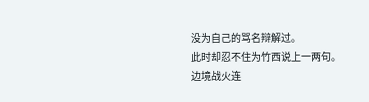没为自己的骂名辩解过。
此时却忍不住为竹西说上一两句。
边境战火连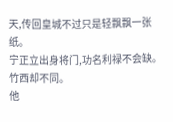天,传回皇城不过只是轻飘飘一张纸。
宁正立出身将门,功名利禄不会缺。
竹西却不同。
他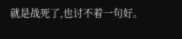就是战死了,也讨不着一句好。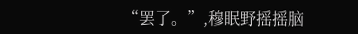“罢了。”,穆眠野摇摇脑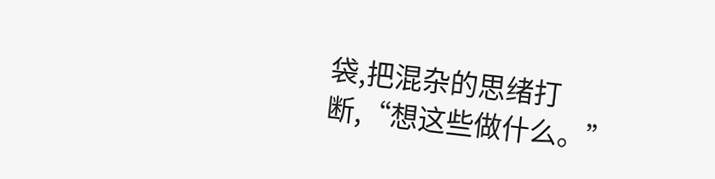袋,把混杂的思绪打断,“想这些做什么。”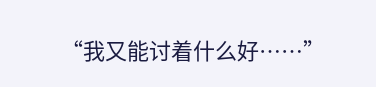“我又能讨着什么好……”